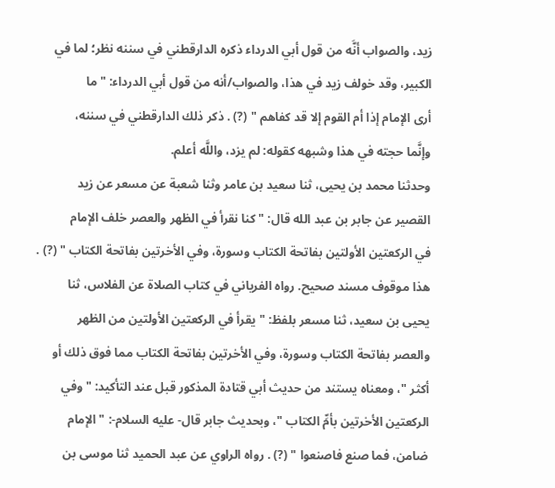زيد، والصواب أنَّه من قول أبي الدرداء ذكره الدارقطني في سننه نظر؛ لما في
الكبير، وقد خولف زيد في هذا، والصواب/أنه من قول أبي الدرداء: " ما
أرى الإمام إذا أم القوم إلا قد كفاهم " (?) . ذكر ذلك الدارقطني في سننه،
وإنَّما حجته في هذا وشبهه كقوله: لم يزد، واللَّه أعلم.
وحدثنا محمد بن يحيى، ثنا سعيد بن عامر وثنا شعبة عن مسعر عن زيد
القصير عن جابر بن عبد الله قال: " كنا نقرأ في الظهر والعصر خلف الإمام
في الركعتين الأولتين بفاتحة الكتاب وسورة، وفي الأخرتين بفاتحة الكتاب " (?) .
هذا موقوف مسند صحيح. رواه الفرياني في كتاب الصلاة عن الفلاس، ثنا
يحيى بن سعيد، ثنا مسعر بلفظ: " يقرأ في الركعتين الأولتين من الظهر
والعصر بفاتحة الكتاب وسورة، وفي الأخرتين بفاتحة الكتاب مما فوق ذلك أو
أكثر "، ومعناه يستند من حديث أبي قتادة المذكور قبل عند التأكيد: " وفي
الركعتين الأخرتين بأمِّ الكتاب "، وبحديث جابر قال- عليه السلام-: " الإمام
ضامن، فما صنع فاصنعوا " (?) . رواه الراوي عن عبد الحميد ثنا موسى بن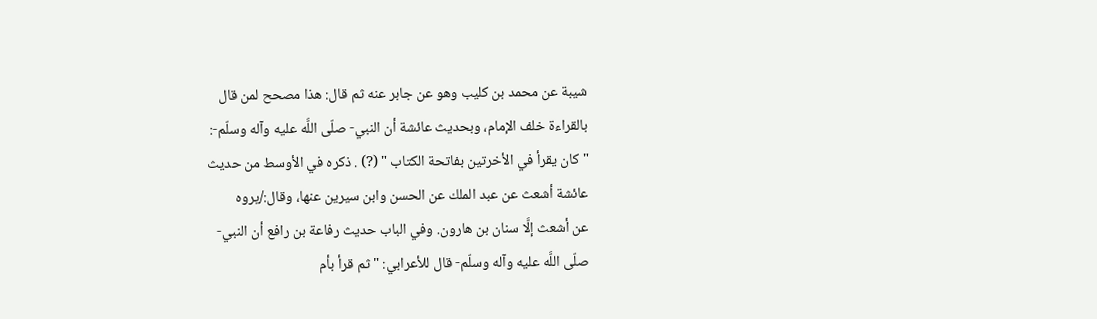شيبة عن محمد بن كليب وهو عن جابر عنه ثم قال: هذا مصحح لمن قال
بالقراءة خلف الإمام، وبحديث عائشة أن النبي- صلّى اللَّه عليه وآله وسلّم-:
" كان يقرأ في الأخرتين بفاتحة الكتاب " (?) . ذكره في الأوسط من حديث
عائشة أشعث عن عبد الملك عن الحسن وابن سيرين عنها، وقال:/يروه
عن أشعث إلَّا سنان بن هارون. وفي الباب حديث رفاعة بن رافع أن النبي-
صلّى اللَّه عليه وآله وسلّم- قال للأعرابي: " ثم قرأ بأم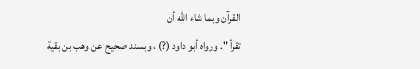القرآن وبما شاء الله أن
تقرأ ". ورواه أبو داود (?) ، وبسند صحيح عن وهب بن بقية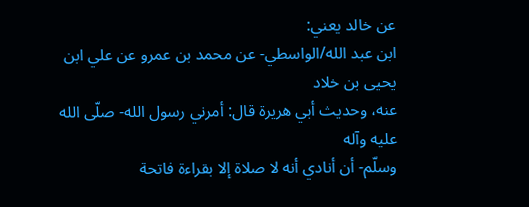عن خالد يعني:
ابن عبد الله/الواسطي- عن محمد بن عمرو عن علي ابن يحيى بن خلاد
عنه، وحديث أبي هريرة قال: أمرني رسول الله- صلّى الله عليه وآله
وسلّم- أن أنادي أنه لا صلاة إلا بقراءة فاتحة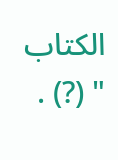الكتاب " (?) .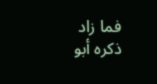فما زاد ذكره أبو